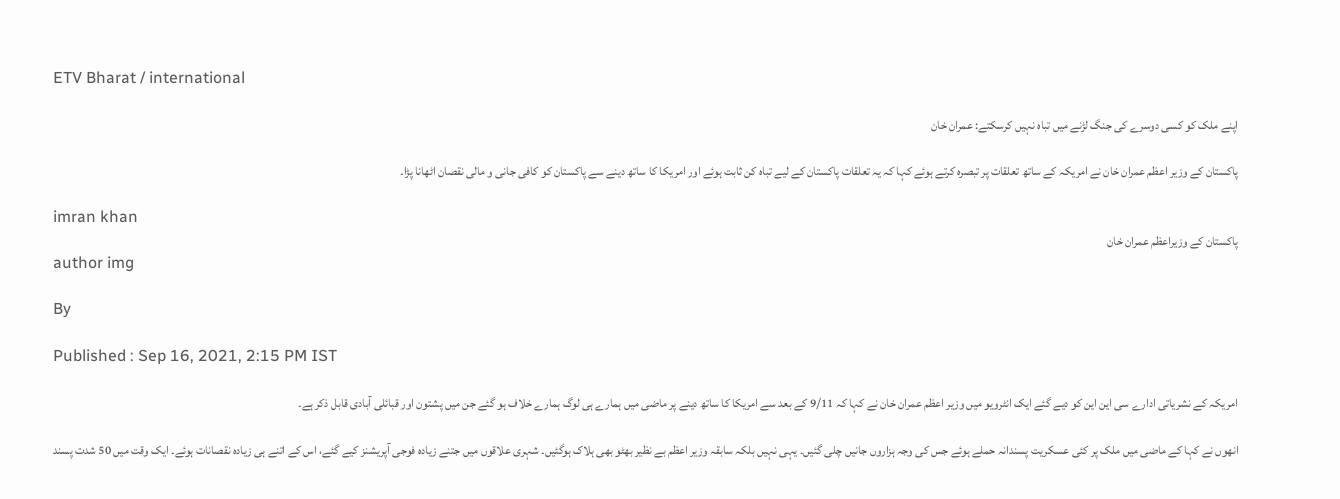ETV Bharat / international

اپنے ملک کو کسی دوسرے کی جنگ لڑنے میں تباہ نہیں کرسکتے: عمران خان

پاکستان کے وزیر اعظم عمران خان نے امریکہ کے ساتھ تعلقات پر تبصرہ کرتے ہوئے کہا کہ یہ تعلقات پاکستان کے لیے تباہ کن ثابت ہوئے اور امریکا کا ساتھ دینے سے پاکستان کو کافی جانی و مالی نقصان اٹھانا پڑا۔

imran khan
پاکستان کے وزیراعظم عمران خان
author img

By

Published : Sep 16, 2021, 2:15 PM IST

امریکہ کے نشریاتی ادارے سی این این کو دیے گئے ایک انٹرویو میں وزیر اعظم عمران خان نے کہا کہ 9/11 کے بعد سے امریکا کا ساتھ دینے پر ماضی میں ہمارے ہی لوگ ہمارے خلاف ہو گئے جن میں پشتون اور قبائلی آبادی قابل ذکر ہے۔

انھوں نے کہا کے ماضی میں ملک پر کئی عسکریت پسندانہ حملے ہوئے جس کی وجہ ہزاروں جانیں چلی گئیں۔ یہی نہیں بلکہ سابقہ وزیر اعظم بے نظیر بھٹو بھی ہلاک ہوگئیں۔ شہری علاقوں میں جتنے زیادہ فوجی آپریشنز کیے گئے، اس کے اتنے ہی زیادہ نقصانات ہوئے۔ ایک وقت میں 50 شدت پسند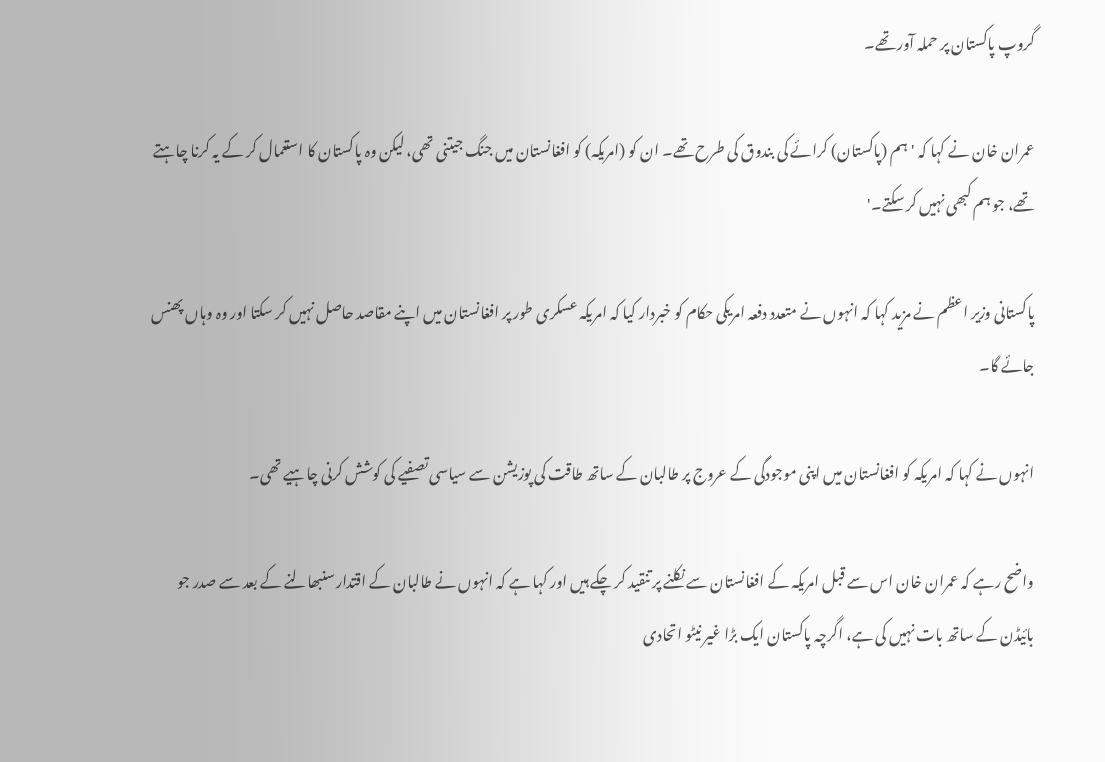گروپ پاکستان پر حملہ آور تھے۔

عمران خان نے کہا کہ 'ہم (پاکستان) کرائے کی بندوق کی طرح تھے۔ ان کو (امریکہ) کو افغانستان میں جنگ جیتنی تھی، لیکن وہ پاکستان کا استعمال کر کے یہ کرنا چاہتے تھے، جو ہم کبھی نہیں کر سکتے۔'

پاکستانی وزیر اعظم نے مزید کہا کہ انہوں نے متعدد دفعہ امریکی حکام کو خبردار کیا کہ امریکہ عسکری طور پر افغانستان میں اپنے مقاصد حاصل نہیں کر سکتا اور وہ وہاں پھنس جائے گا۔

انہوں نے کہا کہ امریکہ کو افغانستان میں اپنی موجودگی کے عروج پر طالبان کے ساتھ طاقت کی پوزیشن سے سیاسی تصفیے کی کوشش کرنی چاہیے تھی۔

واضح رہے کہ عمران خان اس سے قبل امریکہ کے افغانستان سے نکلنے پر تنقید کر چکے ہیں اور کہا ہے کہ انہوں نے طالبان کے اقتدار سنبھالنے کے بعد سے صدر جو بائیڈن کے ساتھ بات نہیں کی ہے، اگرچہ پاکستان ایک بڑا غیر نیٹو اتحادی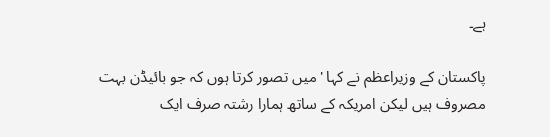ہے۔

پاکستان کے وزیراعظم نے کہا 'میں تصور کرتا ہوں کہ جو بائیڈن بہت مصروف ہیں لیکن امریکہ کے ساتھ ہمارا رشتہ صرف ایک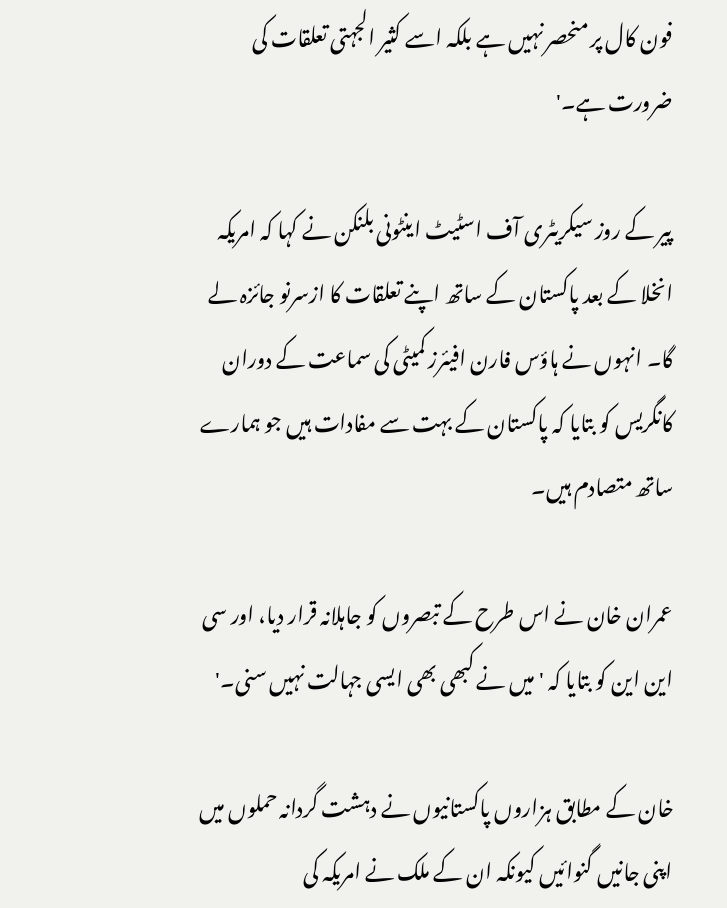فون کال پر منحصر نہیں ہے بلکہ اسے کثیر الجہتی تعلقات کی ضرورت ہے۔'

پیر کے روز سیکریٹری آف اسٹیٹ اینٹونی بلنکن نے کہا کہ امریکہ انخلا کے بعد پاکستان کے ساتھ اپنے تعلقات کا ازسرنو جائزہ لے گا۔ انہوں نے ہاؤس فارن افیئرز کمیٹی کی سماعت کے دوران کانگریس کو بتایا کہ پاکستان کے بہت سے مفادات ہیں جو ہمارے ساتھ متصادم ہیں۔

عمران خان نے اس طرح کے تبصروں کو جاہلانہ قرار دیا، اور سی این این کو بتایا کہ 'میں نے کبھی بھی ایسی جہالت نہیں سنی۔'

خان کے مطابق ہزاروں پاکستانیوں نے دہشت گردانہ حملوں میں اپنی جانیں گنوائیں کیونکہ ان کے ملک نے امریکہ کی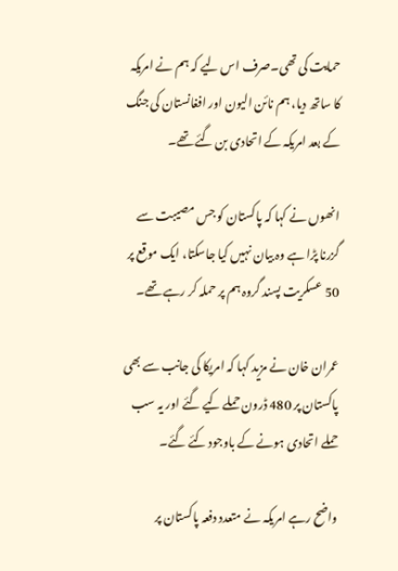حمایت کی تھی۔صرف اس لیے کہ ہم نے امریکہ کا ساتھ دیا، ہم نائن الیون اور افغانستان کی جنگ کے بعد امریکہ کے اتحادی بن گئے تھے۔

انھوں نے کہا کہ پاکستان کو جس مصیبت سے گزرنا پڑا ہے وہ بیان نہیں کیا جاسکتا، ایک موقع پر 50 عسکریت پسند گروہ ہم پر حملہ کر رہے تھے۔

عمران خان نے مزید کہا کہ امریکا کی جانب سے بھی پاکستان پر 480 ڈرون حملے کیے گئے اور یہ سب حملے اتحادی ہونے کے باوجود کئے گئے۔

واضح رہے امریکہ نے متعدد دفعہ پاکستان پر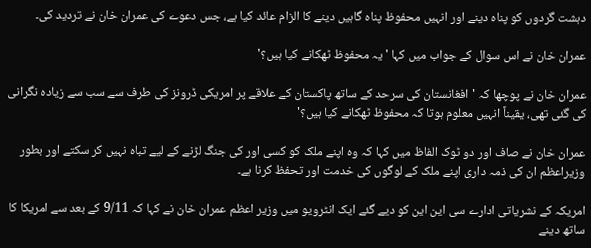دہشت گردوں کو پناہ دینے اور انہیں محفوظ پناہ گاہیں دینے کا الزام عائد کیا ہے، جس دعوے کی عمران خان نے تردید کی۔

عمران خان نے اس سوال کے جواب میں کہا 'یہ محفوظ ٹھکانے کیا ہیں؟'

عمران خان نے پوچھا کہ 'افغانستان کی سرحد کے ساتھ پاکستان کے علاقے پر امریکی ڈرونز کی طرف سے سب سے زیادہ نگرانی کی گئی تھی، یقیناً انہیں معلوم ہوتا کہ محفوظ ٹھکانے کیا ہیں؟'

عمران خان نے صاف اور دو ٹوک الفاظ میں کہا کہ وہ اپنے ملک کو کسی اور کی جنگ لڑنے کے لیے تباہ نہیں کر سکتے اور بطور وزیراعظم ان کی ذمہ داری اپنے ملک کے لوگوں کی خدمت اور تحفظ کرنا ہے۔

امریکہ کے نشریاتی ادارے سی این این کو دیے گئے ایک انٹرویو میں وزیر اعظم عمران خان نے کہا کہ 9/11 کے بعد سے امریکا کا ساتھ دینے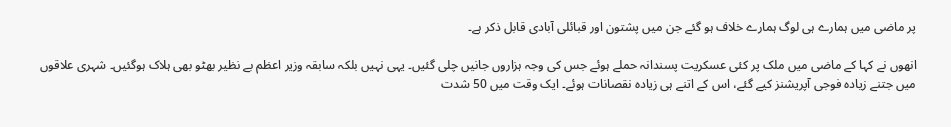پر ماضی میں ہمارے ہی لوگ ہمارے خلاف ہو گئے جن میں پشتون اور قبائلی آبادی قابل ذکر ہے۔

انھوں نے کہا کے ماضی میں ملک پر کئی عسکریت پسندانہ حملے ہوئے جس کی وجہ ہزاروں جانیں چلی گئیں۔ یہی نہیں بلکہ سابقہ وزیر اعظم بے نظیر بھٹو بھی ہلاک ہوگئیں۔ شہری علاقوں میں جتنے زیادہ فوجی آپریشنز کیے گئے، اس کے اتنے ہی زیادہ نقصانات ہوئے۔ ایک وقت میں 50 شدت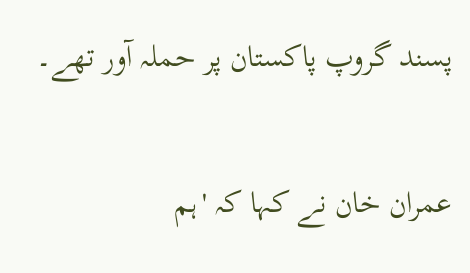پسند گروپ پاکستان پر حملہ آور تھے۔

عمران خان نے کہا کہ 'ہم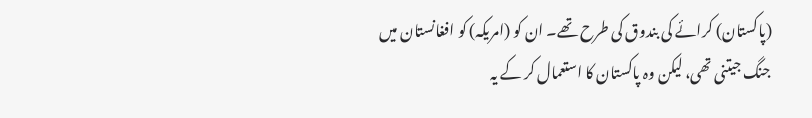(پاکستان) کرائے کی بندوق کی طرح تھے۔ ان کو (امریکہ) کو افغانستان میں جنگ جیتنی تھی، لیکن وہ پاکستان کا استعمال کر کے یہ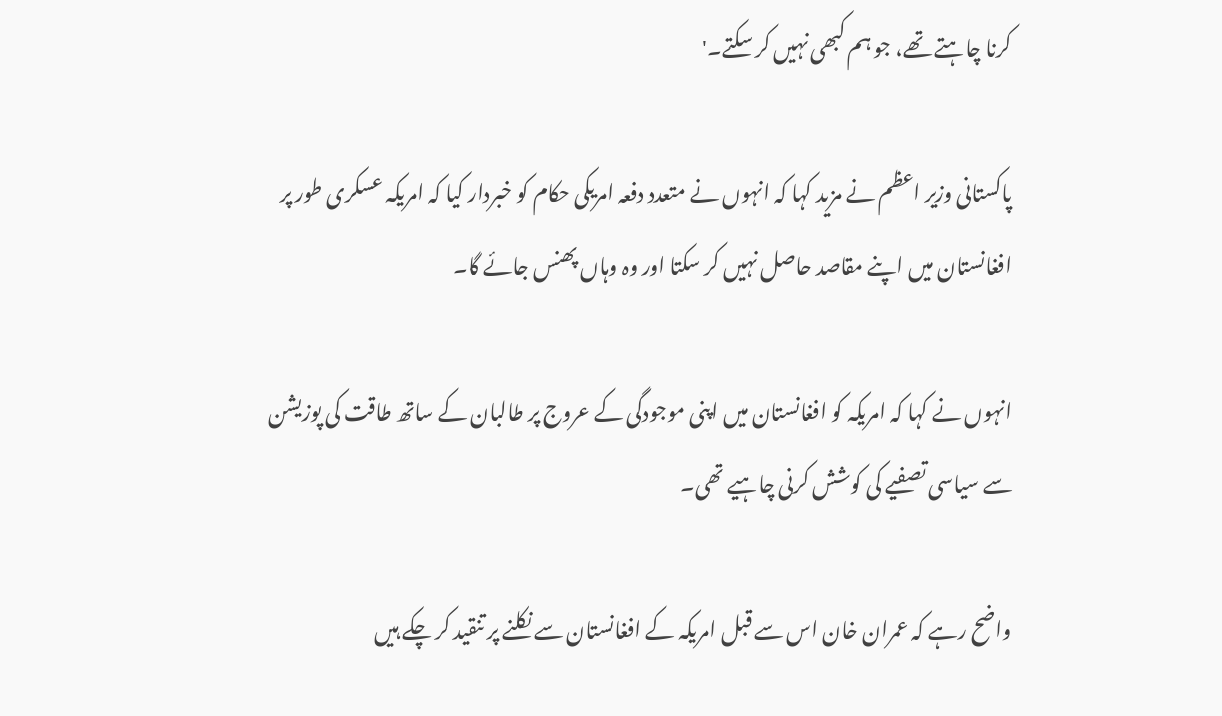کرنا چاہتے تھے، جو ہم کبھی نہیں کر سکتے۔'

پاکستانی وزیر اعظم نے مزید کہا کہ انہوں نے متعدد دفعہ امریکی حکام کو خبردار کیا کہ امریکہ عسکری طور پر افغانستان میں اپنے مقاصد حاصل نہیں کر سکتا اور وہ وہاں پھنس جائے گا۔

انہوں نے کہا کہ امریکہ کو افغانستان میں اپنی موجودگی کے عروج پر طالبان کے ساتھ طاقت کی پوزیشن سے سیاسی تصفیے کی کوشش کرنی چاہیے تھی۔

واضح رہے کہ عمران خان اس سے قبل امریکہ کے افغانستان سے نکلنے پر تنقید کر چکے ہیں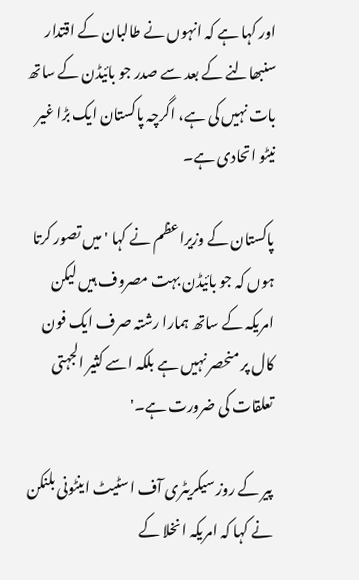اور کہا ہے کہ انہوں نے طالبان کے اقتدار سنبھالنے کے بعد سے صدر جو بائیڈن کے ساتھ بات نہیں کی ہے، اگرچہ پاکستان ایک بڑا غیر نیٹو اتحادی ہے۔

پاکستان کے وزیراعظم نے کہا 'میں تصور کرتا ہوں کہ جو بائیڈن بہت مصروف ہیں لیکن امریکہ کے ساتھ ہمارا رشتہ صرف ایک فون کال پر منحصر نہیں ہے بلکہ اسے کثیر الجہتی تعلقات کی ضرورت ہے۔'

پیر کے روز سیکریٹری آف اسٹیٹ اینٹونی بلنکن نے کہا کہ امریکہ انخلا کے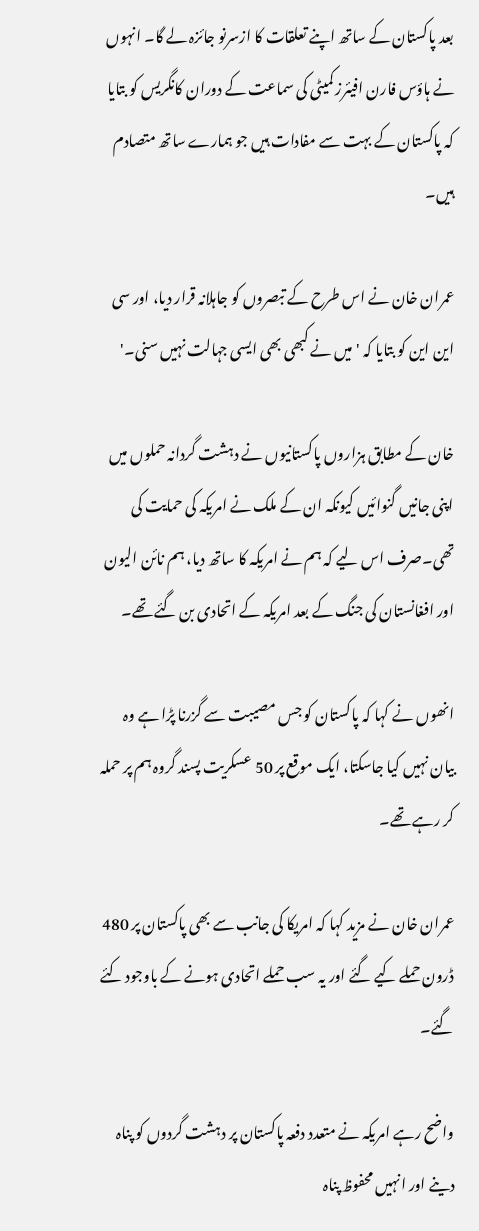بعد پاکستان کے ساتھ اپنے تعلقات کا ازسرنو جائزہ لے گا۔ انہوں نے ہاؤس فارن افیئرز کمیٹی کی سماعت کے دوران کانگریس کو بتایا کہ پاکستان کے بہت سے مفادات ہیں جو ہمارے ساتھ متصادم ہیں۔

عمران خان نے اس طرح کے تبصروں کو جاہلانہ قرار دیا، اور سی این این کو بتایا کہ 'میں نے کبھی بھی ایسی جہالت نہیں سنی۔'

خان کے مطابق ہزاروں پاکستانیوں نے دہشت گردانہ حملوں میں اپنی جانیں گنوائیں کیونکہ ان کے ملک نے امریکہ کی حمایت کی تھی۔صرف اس لیے کہ ہم نے امریکہ کا ساتھ دیا، ہم نائن الیون اور افغانستان کی جنگ کے بعد امریکہ کے اتحادی بن گئے تھے۔

انھوں نے کہا کہ پاکستان کو جس مصیبت سے گزرنا پڑا ہے وہ بیان نہیں کیا جاسکتا، ایک موقع پر 50 عسکریت پسند گروہ ہم پر حملہ کر رہے تھے۔

عمران خان نے مزید کہا کہ امریکا کی جانب سے بھی پاکستان پر 480 ڈرون حملے کیے گئے اور یہ سب حملے اتحادی ہونے کے باوجود کئے گئے۔

واضح رہے امریکہ نے متعدد دفعہ پاکستان پر دہشت گردوں کو پناہ دینے اور انہیں محفوظ پناہ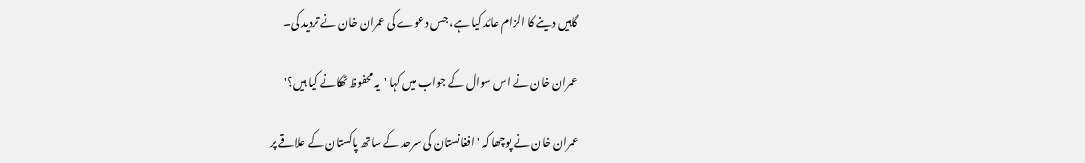گاہیں دینے کا الزام عائد کیا ہے، جس دعوے کی عمران خان نے تردید کی۔

عمران خان نے اس سوال کے جواب میں کہا 'یہ محفوظ ٹھکانے کیا ہیں؟'

عمران خان نے پوچھا کہ 'افغانستان کی سرحد کے ساتھ پاکستان کے علاقے پر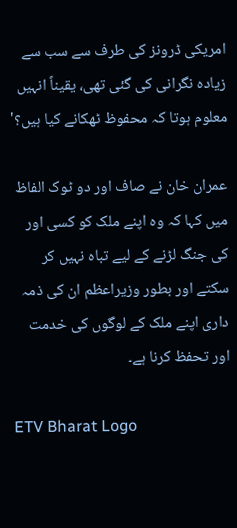امریکی ڈرونز کی طرف سے سب سے زیادہ نگرانی کی گئی تھی، یقیناً انہیں معلوم ہوتا کہ محفوظ ٹھکانے کیا ہیں؟'

عمران خان نے صاف اور دو ٹوک الفاظ میں کہا کہ وہ اپنے ملک کو کسی اور کی جنگ لڑنے کے لیے تباہ نہیں کر سکتے اور بطور وزیراعظم ان کی ذمہ داری اپنے ملک کے لوگوں کی خدمت اور تحفظ کرنا ہے۔

ETV Bharat Logo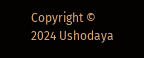Copyright © 2024 Ushodaya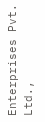Enterprises Pvt. Ltd.,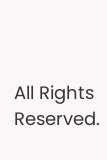All Rights Reserved.